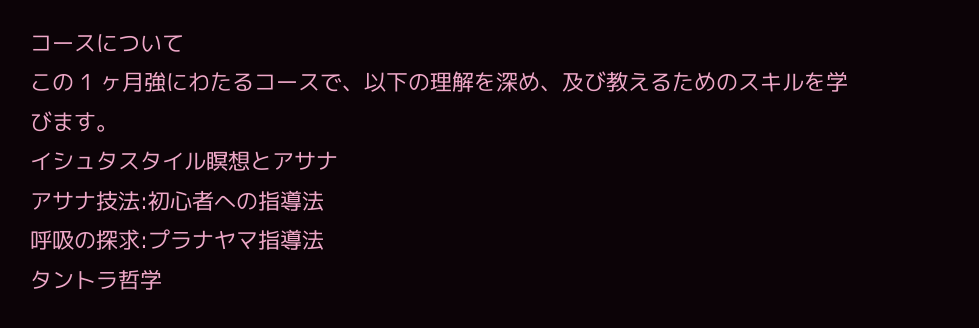コースについて
この 1 ヶ月強にわたるコースで、以下の理解を深め、及び教えるためのスキルを学びます。
イシュタスタイル瞑想とアサナ
アサナ技法:初心者への指導法
呼吸の探求:プラナヤマ指導法
タントラ哲学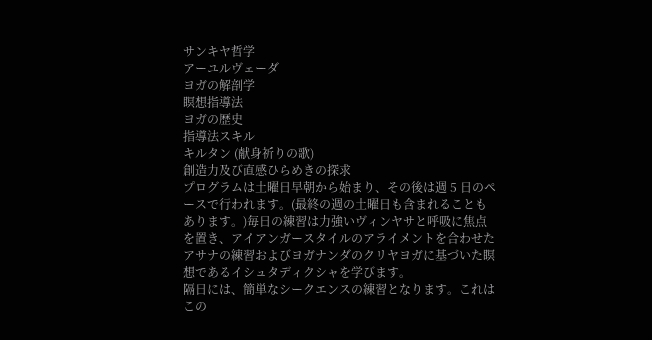サンキヤ哲学
アーユルヴェーダ
ヨガの解剖学
瞑想指導法
ヨガの歴史
指導法スキル
キルタン (献身祈りの歌)
創造力及び直感ひらめきの探求
プログラムは土曜日早朝から始まり、その後は週 5 日のペースで行われます。(最終の週の土曜日も含まれることもあります。)毎日の練習は力強いヴィンヤサと呼吸に焦点を置き、アイアンガースタイルのアライメントを合わせたアサナの練習およびヨガナンダのクリヤヨガに基づいた瞑想であるイシュタディクシャを学びます。
隔日には、簡単なシークエンスの練習となります。これはこの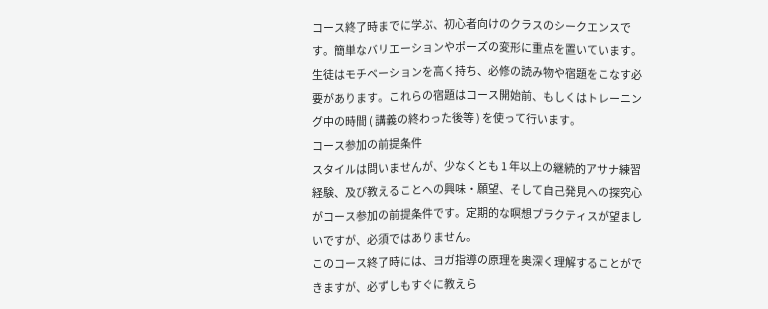コース終了時までに学ぶ、初心者向けのクラスのシークエンスです。簡単なバリエーションやポーズの変形に重点を置いています。
生徒はモチベーションを高く持ち、必修の読み物や宿題をこなす必要があります。これらの宿題はコース開始前、もしくはトレーニング中の時間 ( 講義の終わった後等 ) を使って行います。
コース参加の前提条件
スタイルは問いませんが、少なくとも 1 年以上の継続的アサナ練習経験、及び教えることへの興味・願望、そして自己発見への探究心がコース参加の前提条件です。定期的な瞑想プラクティスが望ましいですが、必須ではありません。
このコース終了時には、ヨガ指導の原理を奥深く理解することができますが、必ずしもすぐに教えら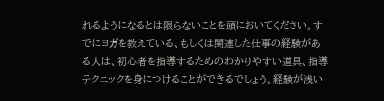れるようになるとは限らないことを頭においてください。すでにヨガを教えている、もしくは関連した仕事の経験がある人は、初心者を指導するためのわかりやすい道具、指導テクニックを身につけることができるでしょう。経験が浅い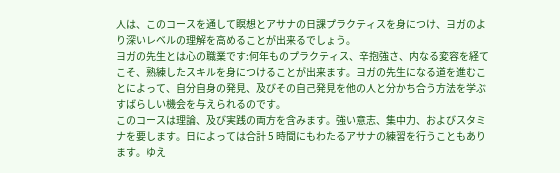人は、このコースを通して瞑想とアサナの日課プラクティスを身につけ、ヨガのより深いレベルの理解を高めることが出来るでしょう。
ヨガの先生とは心の職業です:何年ものプラクティス、辛抱強さ、内なる変容を経てこそ、熟練したスキルを身につけることが出来ます。ヨガの先生になる道を進むことによって、自分自身の発見、及びその自己発見を他の人と分かち合う方法を学ぶすばらしい機会を与えられるのです。
このコースは理論、及び実践の両方を含みます。強い意志、集中力、およびスタミナを要します。日によっては合計 5 時間にもわたるアサナの練習を行うこともあります。ゆえ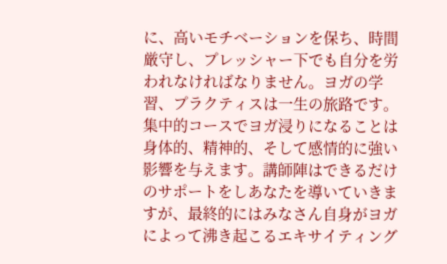に、高いモチベーションを保ち、時間厳守し、プレッシャー下でも自分を労われなければなりません。ヨガの学習、プラクティスは一生の旅路です。集中的コースでヨガ浸りになることは身体的、精神的、そして感情的に強い影響を与えます。講師陣はできるだけのサポートをしあなたを導いていきますが、最終的にはみなさん自身がヨガによって沸き起こるエキサイティング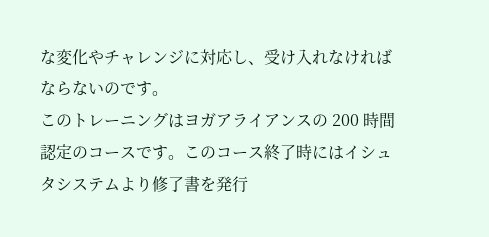な変化やチャレンジに対応し、受け入れなければならないのです。
このトレーニングはヨガアライアンスの 200 時間認定のコースです。このコース終了時にはイシュタシステムより修了書を発行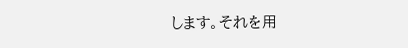します。それを用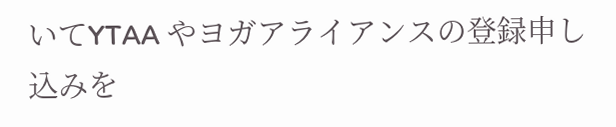いてYTAA やヨガアライアンスの登録申し込みを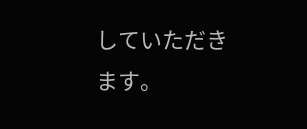していただきます。